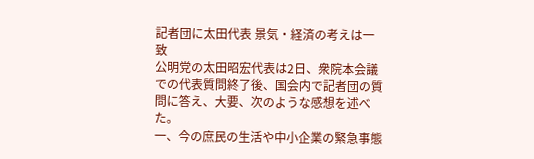記者団に太田代表 景気・経済の考えは一致
公明党の太田昭宏代表は2日、衆院本会議での代表質問終了後、国会内で記者団の質問に答え、大要、次のような感想を述べた。
一、今の庶民の生活や中小企業の緊急事態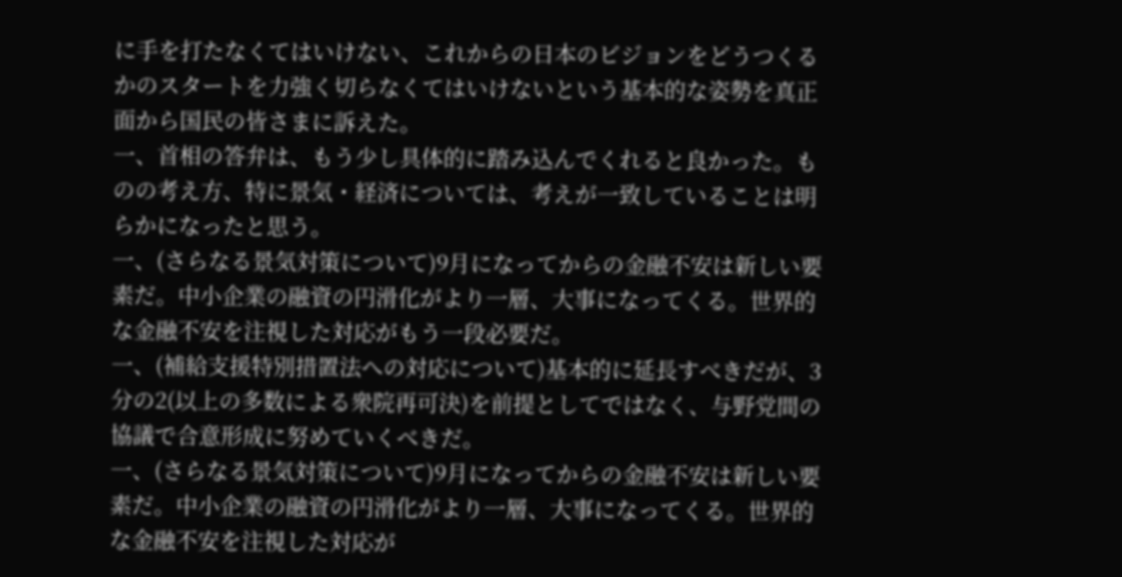に手を打たなくてはいけない、これからの日本のビジョンをどうつくるかのスタートを力強く切らなくてはいけないという基本的な姿勢を真正面から国民の皆さまに訴えた。
一、首相の答弁は、もう少し具体的に踏み込んでくれると良かった。ものの考え方、特に景気・経済については、考えが一致していることは明らかになったと思う。
一、(さらなる景気対策について)9月になってからの金融不安は新しい要素だ。中小企業の融資の円滑化がより一層、大事になってくる。世界的な金融不安を注視した対応がもう一段必要だ。
一、(補給支援特別措置法への対応について)基本的に延長すべきだが、3分の2(以上の多数による衆院再可決)を前提としてではなく、与野党間の協議で合意形成に努めていくべきだ。
一、(さらなる景気対策について)9月になってからの金融不安は新しい要素だ。中小企業の融資の円滑化がより一層、大事になってくる。世界的な金融不安を注視した対応が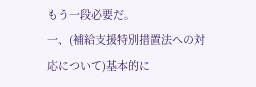もう一段必要だ。
一、(補給支援特別措置法への対応について)基本的に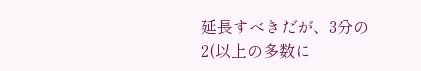延長すべきだが、3分の2(以上の多数に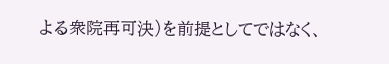よる衆院再可決)を前提としてではなく、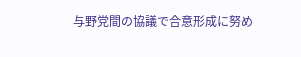与野党間の協議で合意形成に努め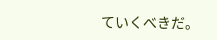ていくべきだ。